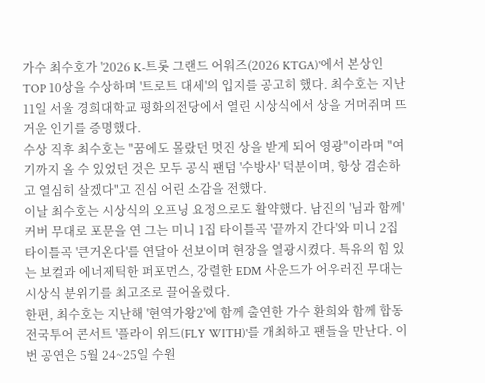가수 최수호가 '2026 K-트롯 그랜드 어워즈(2026 KTGA)'에서 본상인 TOP 10상을 수상하며 '트로트 대세'의 입지를 공고히 했다. 최수호는 지난 11일 서울 경희대학교 평화의전당에서 열린 시상식에서 상을 거머쥐며 뜨거운 인기를 증명했다.
수상 직후 최수호는 "꿈에도 몰랐던 멋진 상을 받게 되어 영광"이라며 "여기까지 올 수 있었던 것은 모두 공식 팬덤 '수방사' 덕분이며, 항상 겸손하고 열심히 살겠다"고 진심 어린 소감을 전했다.
이날 최수호는 시상식의 오프닝 요정으로도 활약했다. 남진의 '님과 함께' 커버 무대로 포문을 연 그는 미니 1집 타이틀곡 '끝까지 간다'와 미니 2집 타이틀곡 '큰거온다'를 연달아 선보이며 현장을 열광시켰다. 특유의 힘 있는 보컬과 에너제틱한 퍼포먼스, 강렬한 EDM 사운드가 어우러진 무대는 시상식 분위기를 최고조로 끌어올렸다.
한편, 최수호는 지난해 '현역가왕2'에 함께 출연한 가수 환희와 함께 합동 전국투어 콘서트 '플라이 위드(FLY WITH)'를 개최하고 팬들을 만난다. 이번 공연은 5월 24~25일 수원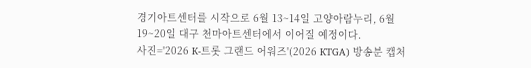경기아트센터를 시작으로 6월 13~14일 고양아람누리, 6월 19~20일 대구 천마아트센터에서 이어질 예정이다.
사진='2026 K-트롯 그랜드 어워즈'(2026 KTGA) 방송분 캡처